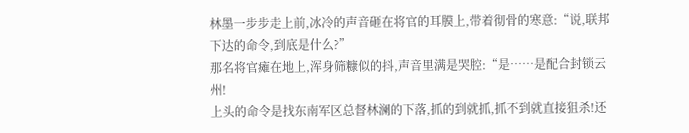林墨一步步走上前,冰冷的声音砸在将官的耳膜上,带着彻骨的寒意:“说,联邦下达的命令,到底是什么?”
那名将官瘫在地上,浑身筛糠似的抖,声音里满是哭腔:“是……是配合封锁云州!
上头的命令是找东南军区总督林澜的下落,抓的到就抓,抓不到就直接狙杀!还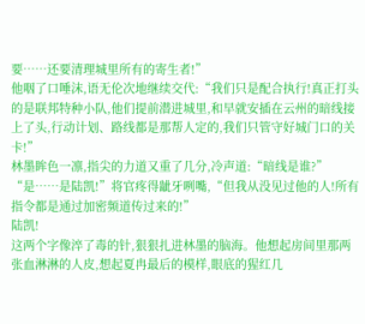要……还要清理城里所有的寄生者!”
他咽了口唾沫,语无伦次地继续交代:“我们只是配合执行!真正打头的是联邦特种小队,他们提前潜进城里,和早就安插在云州的暗线接上了头,行动计划、路线都是那帮人定的,我们只管守好城门口的关卡!”
林墨眸色一凛,指尖的力道又重了几分,冷声道:“暗线是谁?”
“是……是陆凯!”将官疼得龇牙咧嘴,“但我从没见过他的人!所有指令都是通过加密频道传过来的!”
陆凯!
这两个字像淬了毒的针,狠狠扎进林墨的脑海。他想起房间里那两张血淋淋的人皮,想起夏冉最后的模样,眼底的猩红几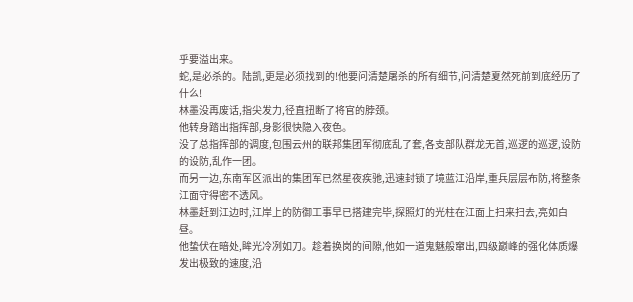乎要溢出来。
蛇,是必杀的。陆凯,更是必须找到的!他要问清楚屠杀的所有细节,问清楚夏然死前到底经历了什么!
林墨没再废话,指尖发力,径直扭断了将官的脖颈。
他转身踏出指挥部,身影很快隐入夜色。
没了总指挥部的调度,包围云州的联邦集团军彻底乱了套,各支部队群龙无首,巡逻的巡逻,设防的设防,乱作一团。
而另一边,东南军区派出的集团军已然星夜疾驰,迅速封锁了境蓝江沿岸,重兵层层布防,将整条江面守得密不透风。
林墨赶到江边时,江岸上的防御工事早已搭建完毕,探照灯的光柱在江面上扫来扫去,亮如白昼。
他蛰伏在暗处,眸光冷冽如刀。趁着换岗的间隙,他如一道鬼魅般窜出,四级巅峰的强化体质爆发出极致的速度,沿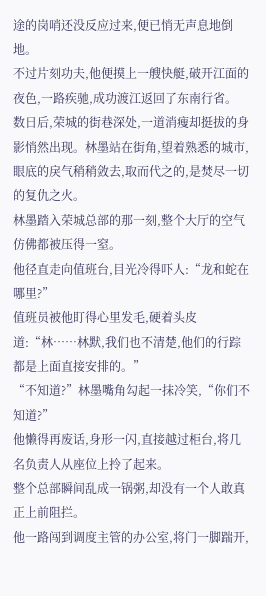途的岗哨还没反应过来,便已悄无声息地倒地。
不过片刻功夫,他便摸上一艘快艇,破开江面的夜色,一路疾驰,成功渡江返回了东南行省。
数日后,荣城的街巷深处,一道消瘦却挺拔的身影悄然出现。林墨站在街角,望着熟悉的城市,眼底的戾气稍稍敛去,取而代之的,是焚尽一切的复仇之火。
林墨踏入荣城总部的那一刻,整个大厅的空气仿佛都被压得一窒。
他径直走向值班台,目光冷得吓人:“龙和蛇在哪里?”
值班员被他盯得心里发毛,硬着头皮道:“林……林默,我们也不清楚,他们的行踪都是上面直接安排的。”
“不知道?”林墨嘴角勾起一抹冷笑,“你们不知道?”
他懒得再废话,身形一闪,直接越过柜台,将几名负责人从座位上拎了起来。
整个总部瞬间乱成一锅粥,却没有一个人敢真正上前阻拦。
他一路闯到调度主管的办公室,将门一脚踹开,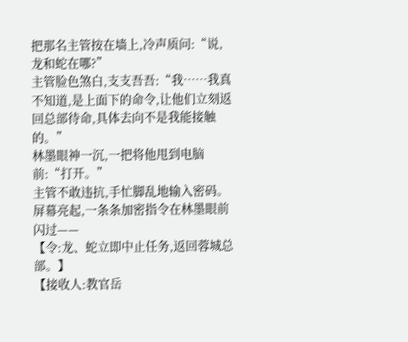把那名主管按在墙上,冷声质问:“说,龙和蛇在哪?”
主管脸色煞白,支支吾吾:“我……我真不知道,是上面下的命令,让他们立刻返回总部待命,具体去向不是我能接触的。”
林墨眼神一沉,一把将他甩到电脑前:“打开。”
主管不敢违抗,手忙脚乱地输入密码。屏幕亮起,一条条加密指令在林墨眼前闪过——
【令:龙、蛇立即中止任务,返回蓉城总部。】
【接收人:教官岳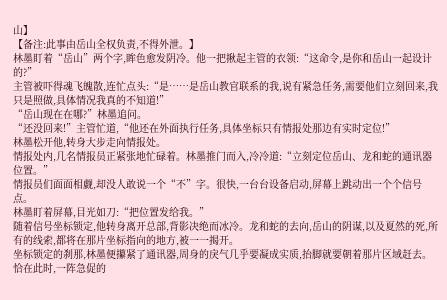山】
【备注:此事由岳山全权负责,不得外泄。】
林墨盯着“岳山”两个字,眸色愈发阴冷。他一把揪起主管的衣领:“这命令,是你和岳山一起设计的?”
主管被吓得魂飞魄散,连忙点头:“是……是岳山教官联系的我,说有紧急任务,需要他们立刻回来,我只是照做,具体情况我真的不知道!”
“岳山现在在哪?”林墨追问。
“还没回来!”主管忙道,“他还在外面执行任务,具体坐标只有情报处那边有实时定位!”
林墨松开他,转身大步走向情报处。
情报处内,几名情报员正紧张地忙碌着。林墨推门而入,冷冷道:“立刻定位岳山、龙和蛇的通讯器位置。”
情报员们面面相觑,却没人敢说一个“不”字。很快,一台台设备启动,屏幕上跳动出一个个信号点。
林墨盯着屏幕,目光如刀:“把位置发给我。”
随着信号坐标锁定,他转身离开总部,背影决绝而冰冷。龙和蛇的去向,岳山的阴谋,以及夏然的死,所有的线索,都将在那片坐标指向的地方,被一一揭开。
坐标锁定的刹那,林墨便攥紧了通讯器,周身的戾气几乎要凝成实质,抬脚就要朝着那片区域赶去。
恰在此时,一阵急促的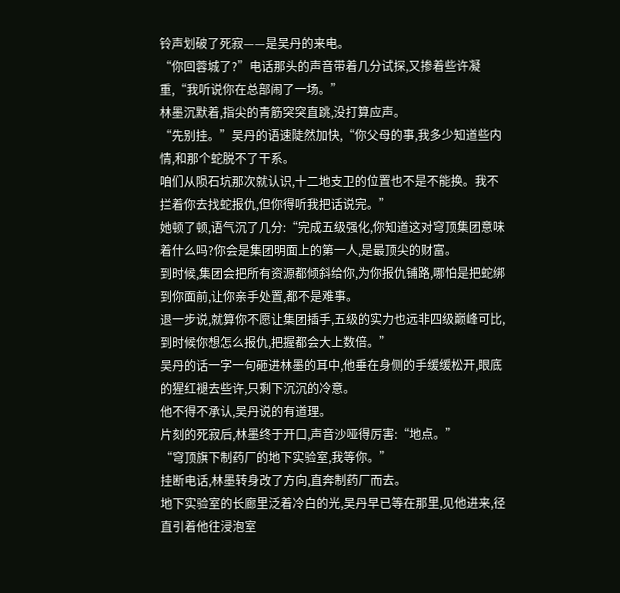铃声划破了死寂——是吴丹的来电。
“你回蓉城了?”电话那头的声音带着几分试探,又掺着些许凝重,“我听说你在总部闹了一场。”
林墨沉默着,指尖的青筋突突直跳,没打算应声。
“先别挂。”吴丹的语速陡然加快,“你父母的事,我多少知道些内情,和那个蛇脱不了干系。
咱们从陨石坑那次就认识,十二地支卫的位置也不是不能换。我不拦着你去找蛇报仇,但你得听我把话说完。”
她顿了顿,语气沉了几分:“完成五级强化,你知道这对穹顶集团意味着什么吗?你会是集团明面上的第一人,是最顶尖的财富。
到时候,集团会把所有资源都倾斜给你,为你报仇铺路,哪怕是把蛇绑到你面前,让你亲手处置,都不是难事。
退一步说,就算你不愿让集团插手,五级的实力也远非四级巅峰可比,到时候你想怎么报仇,把握都会大上数倍。”
吴丹的话一字一句砸进林墨的耳中,他垂在身侧的手缓缓松开,眼底的猩红褪去些许,只剩下沉沉的冷意。
他不得不承认,吴丹说的有道理。
片刻的死寂后,林墨终于开口,声音沙哑得厉害:“地点。”
“穹顶旗下制药厂的地下实验室,我等你。”
挂断电话,林墨转身改了方向,直奔制药厂而去。
地下实验室的长廊里泛着冷白的光,吴丹早已等在那里,见他进来,径直引着他往浸泡室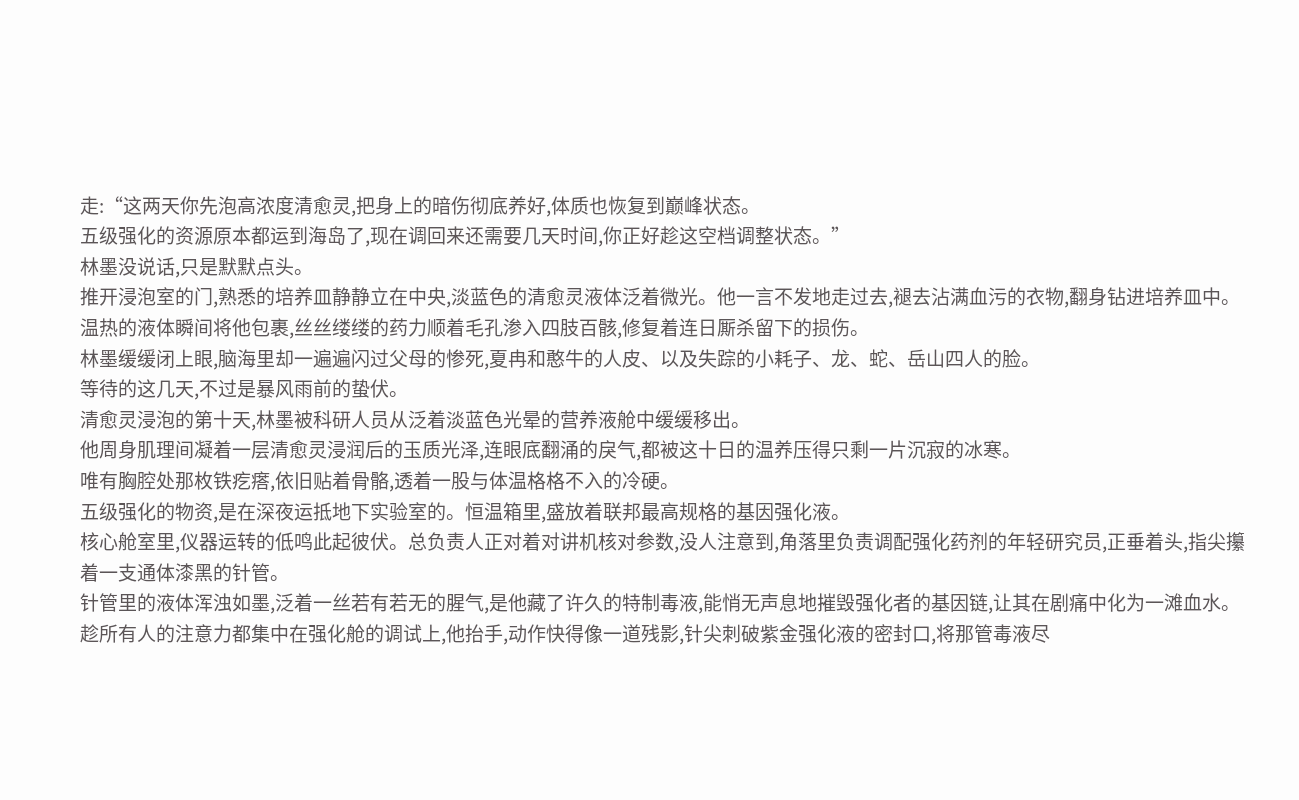走:“这两天你先泡高浓度清愈灵,把身上的暗伤彻底养好,体质也恢复到巅峰状态。
五级强化的资源原本都运到海岛了,现在调回来还需要几天时间,你正好趁这空档调整状态。”
林墨没说话,只是默默点头。
推开浸泡室的门,熟悉的培养皿静静立在中央,淡蓝色的清愈灵液体泛着微光。他一言不发地走过去,褪去沾满血污的衣物,翻身钻进培养皿中。
温热的液体瞬间将他包裹,丝丝缕缕的药力顺着毛孔渗入四肢百骸,修复着连日厮杀留下的损伤。
林墨缓缓闭上眼,脑海里却一遍遍闪过父母的惨死,夏冉和憨牛的人皮、以及失踪的小耗子、龙、蛇、岳山四人的脸。
等待的这几天,不过是暴风雨前的蛰伏。
清愈灵浸泡的第十天,林墨被科研人员从泛着淡蓝色光晕的营养液舱中缓缓移出。
他周身肌理间凝着一层清愈灵浸润后的玉质光泽,连眼底翻涌的戾气,都被这十日的温养压得只剩一片沉寂的冰寒。
唯有胸腔处那枚铁疙瘩,依旧贴着骨骼,透着一股与体温格格不入的冷硬。
五级强化的物资,是在深夜运抵地下实验室的。恒温箱里,盛放着联邦最高规格的基因强化液。
核心舱室里,仪器运转的低鸣此起彼伏。总负责人正对着对讲机核对参数,没人注意到,角落里负责调配强化药剂的年轻研究员,正垂着头,指尖攥着一支通体漆黑的针管。
针管里的液体浑浊如墨,泛着一丝若有若无的腥气,是他藏了许久的特制毒液,能悄无声息地摧毁强化者的基因链,让其在剧痛中化为一滩血水。
趁所有人的注意力都集中在强化舱的调试上,他抬手,动作快得像一道残影,针尖刺破紫金强化液的密封口,将那管毒液尽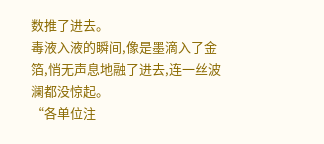数推了进去。
毒液入液的瞬间,像是墨滴入了金箔,悄无声息地融了进去,连一丝波澜都没惊起。
“各单位注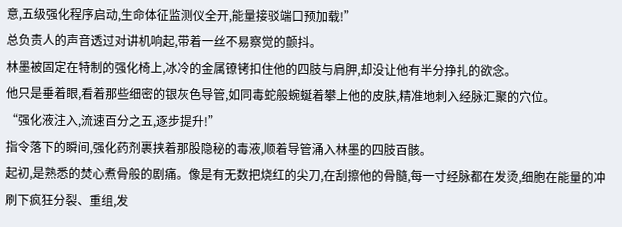意,五级强化程序启动,生命体征监测仪全开,能量接驳端口预加载!”
总负责人的声音透过对讲机响起,带着一丝不易察觉的颤抖。
林墨被固定在特制的强化椅上,冰冷的金属镣铐扣住他的四肢与肩胛,却没让他有半分挣扎的欲念。
他只是垂着眼,看着那些细密的银灰色导管,如同毒蛇般蜿蜒着攀上他的皮肤,精准地刺入经脉汇聚的穴位。
“强化液注入,流速百分之五,逐步提升!”
指令落下的瞬间,强化药剂裹挟着那股隐秘的毒液,顺着导管涌入林墨的四肢百骸。
起初,是熟悉的焚心煮骨般的剧痛。像是有无数把烧红的尖刀,在刮擦他的骨髓,每一寸经脉都在发烫,细胞在能量的冲刷下疯狂分裂、重组,发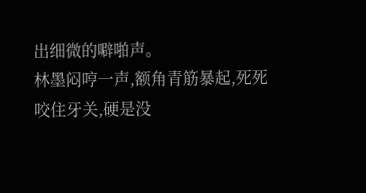出细微的噼啪声。
林墨闷哼一声,额角青筋暴起,死死咬住牙关,硬是没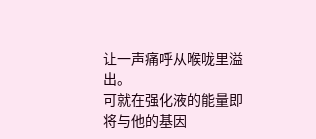让一声痛呼从喉咙里溢出。
可就在强化液的能量即将与他的基因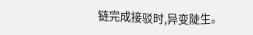链完成接驳时,异变陡生。